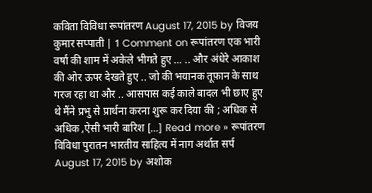कविता विविधा रूपांतरण August 17, 2015 by विजय कुमार सप्पाती | 1 Comment on रूपांतरण एक भारी वर्षा की शाम में अकेले भीगते हुए … .. और अंधेरे आकाश की ओर ऊपर देखते हुए .. जो की भयानक तूफ़ान के साथ गरज रहा था और .. आसपास कई काले बादल भी छाए हुए थे मैंने प्रभु से प्रार्थना करना शुरू कर दिया की ; अधिक से अधिक ,ऐसी भारी बारिश […] Read more » रूपांतरण
विविधा पुरातन भारतीय साहित्य में नाग अर्थात सर्प August 17, 2015 by अशोक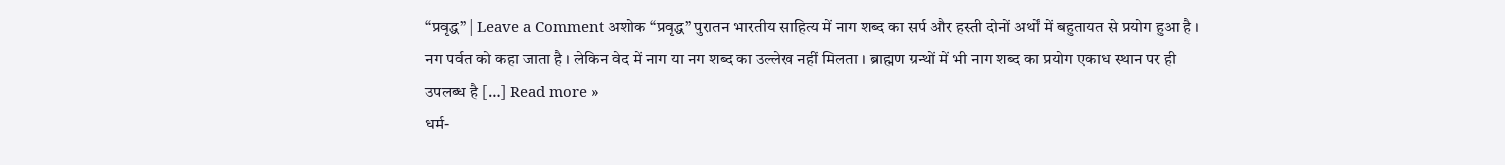“प्रवृद्ध” | Leave a Comment अशोक “प्रवृद्ध” पुरातन भारतीय साहित्य में नाग शब्द का सर्प और हस्ती दोनों अर्थों में बहुतायत से प्रयोग हुआ है । नग पर्वत को कहा जाता है । लेकिन वेद में नाग या नग शब्द का उल्लेख नहीं मिलता । ब्राह्मण ग्रन्थों में भी नाग शब्द का प्रयोग एकाध स्थान पर ही उपलब्ध है […] Read more »
धर्म-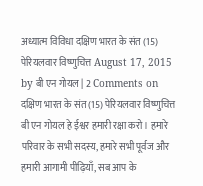अध्यात्म विविधा दक्षिण भारत के संत (15) पेरियलवार विष्णुचित्त August 17, 2015 by बी एन गोयल | 2 Comments on दक्षिण भारत के संत (15) पेरियलवार विष्णुचित्त बी एन गोयल हे ईश्वर हमारी रक्षा करो। हमारे परिवार के सभी सदस्य, हमारे सभी पूर्वज और हमारी आगामी पीढ़ियाँ, सब आप के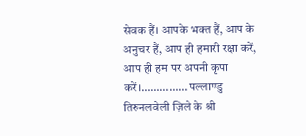सेवक हैं। आपके भक्त हैं, आप के अनुचर हैं, आप ही हमारी रक्षा करें, आप ही हम पर अपनी कृपा करें।…………… पल्लाण्डु तिरुनलवेली ज़िले के श्री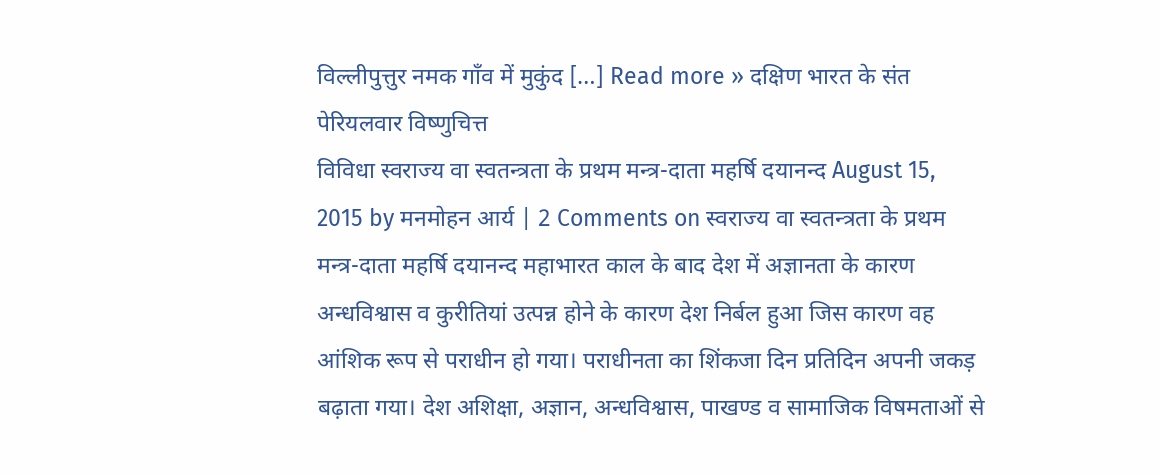विल्लीपुत्तुर नमक गाँव में मुकुंद […] Read more » दक्षिण भारत के संत पेरियलवार विष्णुचित्त
विविधा स्वराज्य वा स्वतन्त्रता के प्रथम मन्त्र-दाता महर्षि दयानन्द August 15, 2015 by मनमोहन आर्य | 2 Comments on स्वराज्य वा स्वतन्त्रता के प्रथम मन्त्र-दाता महर्षि दयानन्द महाभारत काल के बाद देश में अज्ञानता के कारण अन्धविश्वास व कुरीतियां उत्पन्न होने के कारण देश निर्बल हुआ जिस कारण वह आंशिक रूप से पराधीन हो गया। पराधीनता का शिंकजा दिन प्रतिदिन अपनी जकड़ बढ़ाता गया। देश अशिक्षा, अज्ञान, अन्धविश्वास, पाखण्ड व सामाजिक विषमताओं से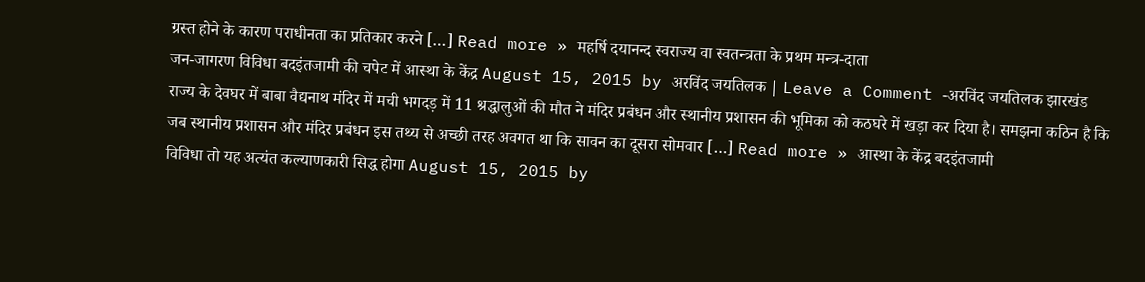ग्रस्त होने के कारण पराधीनता का प्रतिकार करने […] Read more » महर्षि दयानन्द स्वराज्य वा स्वतन्त्रता के प्रथम मन्त्र-दाता
जन-जागरण विविधा बदइंतजामी की चपेट में आस्था के केंद्र August 15, 2015 by अरविंद जयतिलक | Leave a Comment -अरविंद जयतिलक झारखंड राज्य के देवघर में बाबा वैद्यनाथ मंदिर में मची भगदड़ में 11 श्रद्धालुओं की मौत ने मंदिर प्रबंधन और स्थानीय प्रशासन की भूमिका को कठघरे में खड़ा कर दिया है। समझना कठिन है कि जब स्थानीय प्रशासन और मंदिर प्रबंधन इस तथ्य से अच्छी तरह अवगत था कि सावन का दूसरा सोमवार […] Read more » आस्था के केंद्र बदइंतजामी
विविधा तो यह अत्यंत कल्याणकारी सिद्ध होगा August 15, 2015 by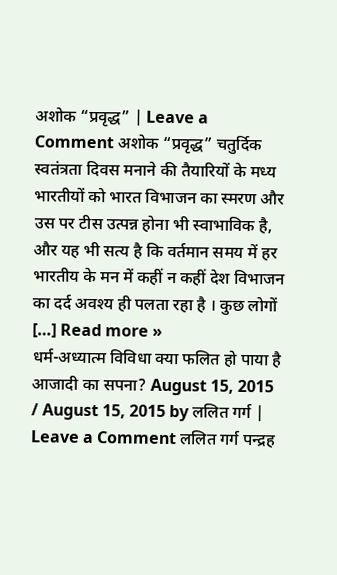अशोक “प्रवृद्ध” | Leave a Comment अशोक “प्रवृद्ध” चतुर्दिक स्वतंत्रता दिवस मनाने की तैयारियों के मध्य भारतीयों को भारत विभाजन का स्मरण और उस पर टीस उत्पन्न होना भी स्वाभाविक है, और यह भी सत्य है कि वर्तमान समय में हर भारतीय के मन में कहीं न कहीं देश विभाजन का दर्द अवश्य ही पलता रहा है । कुछ लोगों […] Read more »
धर्म-अध्यात्म विविधा क्या फलित हो पाया है आजादी का सपना? August 15, 2015 / August 15, 2015 by ललित गर्ग | Leave a Comment ललित गर्ग पन्द्रह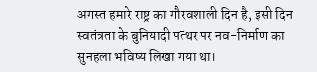अगस्त हमारे राष्ट्र का गौरवशाली दिन है, इसी दिन स्वतंत्रता के बुनियादी पत्थर पर नव-निर्माण का सुनहला भविष्य लिखा गया था।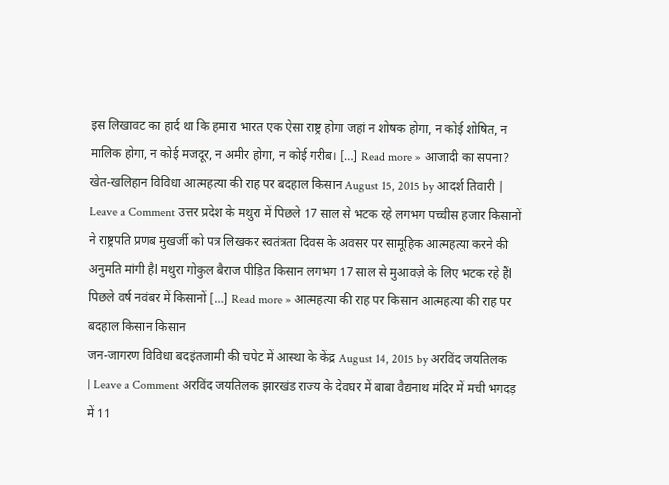इस लिखावट का हार्द था कि हमारा भारत एक ऐसा राष्ट्र होगा जहां न शोषक होगा, न कोई शोषित, न मालिक होगा, न कोई मजदूर, न अमीर होगा, न कोई गरीब। […] Read more » आजादी का सपना?
खेत-खलिहान विविधा आत्महत्या की राह पर बदहाल किसान August 15, 2015 by आदर्श तिवारी | Leave a Comment उत्तर प्रदेश के मथुरा में पिछले 17 साल से भटक रहे लगभग पच्चीस हजार किसानों ने राष्ट्रपति प्रणब मुखर्जी को पत्र लिखकर स्वतंत्रता दिवस के अवसर पर सामूहिक आत्महत्या करने की अनुमति मांगी हैl मथुरा गोकुल बैराज पीड़ित किसान लगभग 17 साल से मुआवज़े के लिए भटक रहे हैंl पिछले वर्ष नवंबर में किसानों […] Read more » आत्महत्या की राह पर किसान आत्महत्या की राह पर बदहाल किसान किसान
जन-जागरण विविधा बदइंतजामी की चपेट में आस्था के केंद्र August 14, 2015 by अरविंद जयतिलक | Leave a Comment अरविंद जयतिलक झारखंड राज्य के देवघर में बाबा वैद्यनाथ मंदिर में मची भगदड़ में 11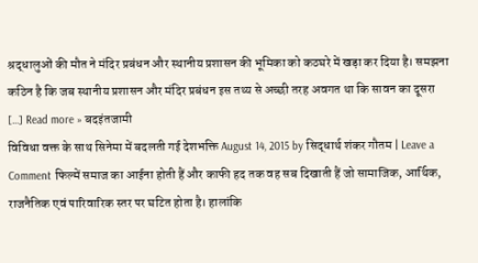श्रद्धालुओं की मौत ने मंदिर प्रबंधन और स्थानीय प्रशासन की भूमिका को कठघरे में खड़ा कर दिया है। समझना कठिन है कि जब स्थानीय प्रशासन और मंदिर प्रबंधन इस तथ्य से अच्छी तरह अवगत था कि सावन का दूसरा […] Read more » बदइंतजामी
विविधा वक्त के साथ सिनेमा में बदलती गई देशभक्ति August 14, 2015 by सिद्धार्थ शंकर गौतम | Leave a Comment फिल्में समाज का आईना होती हैं और काफी हद तक वह सब दिखाती हैं जो सामाजिक, आर्थिक, राजनैतिक एवं पारिवारिक स्तर पर घटित होता है। हालांकि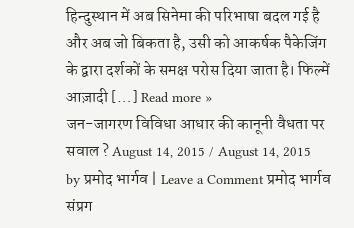हिन्दुस्थान में अब सिनेमा की परिभाषा बदल गई है और अब जो बिकता है, उसी को आकर्षक पैकेजिंग के द्वारा दर्शकों के समक्ष परोस दिया जाता है। फिल्में आज़ादी […] Read more »
जन-जागरण विविधा आधार की कानूनी वैधता पर सवाल ? August 14, 2015 / August 14, 2015 by प्रमोद भार्गव | Leave a Comment प्रमोद भार्गव संप्रग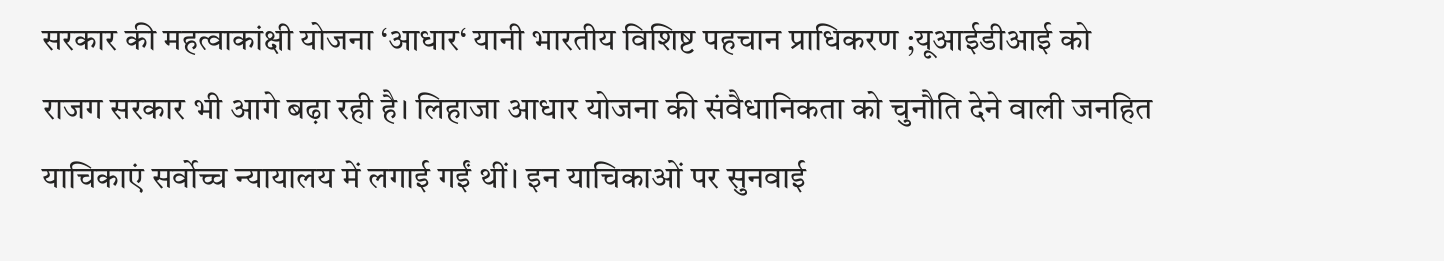सरकार की महत्वाकांक्षी योजना ‘आधार‘ यानी भारतीय विशिष्ट पहचान प्राधिकरण ;यूआईडीआई को राजग सरकार भी आगे बढ़ा रही है। लिहाजा आधार योजना की संवैधानिकता को चुनौति देने वाली जनहित याचिकाएं सर्वोच्च न्यायालय में लगाई गईं थीं। इन याचिकाओं पर सुनवाई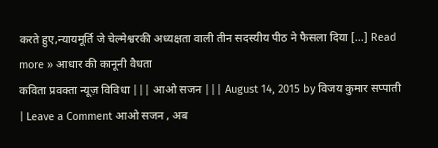करते हुए,न्यायमूर्ति जे चेल्मेश्वरकी अध्यक्षता वाली तीन सदस्यीय पीठ ने फैसला दिया […] Read more » आधार की कानूनी वैधता
कविता प्रवक्ता न्यूज़ विविधा ||| आओ सजन ||| August 14, 2015 by विजय कुमार सप्पाती | Leave a Comment आओ सजन , अब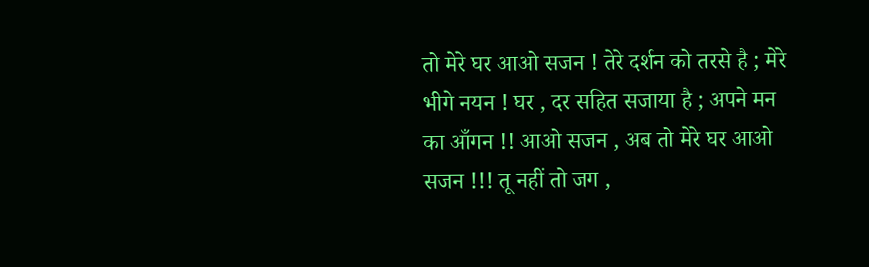तो मेरे घर आओ सजन ! तेरे दर्शन को तरसे है ; मेरे भीगे नयन ! घर , दर सहित सजाया है ; अपने मन का आँगन !! आओ सजन , अब तो मेरे घर आओ सजन !!! तू नहीं तो जग ,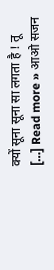क्यों सूना सूना सा लगता है ! तू […] Read more » आओ सजन